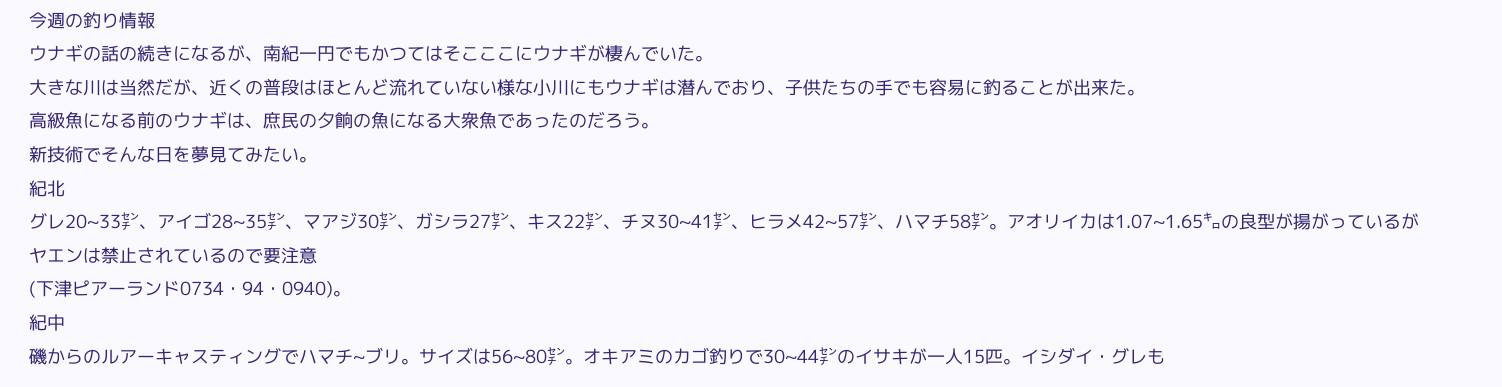今週の釣り情報
ウナギの話の続きになるが、南紀一円でもかつてはそこここにウナギが棲んでいた。
大きな川は当然だが、近くの普段はほとんど流れていない様な小川にもウナギは潜んでおり、子供たちの手でも容易に釣ることが出来た。
高級魚になる前のウナギは、庶民の夕餉の魚になる大衆魚であったのだろう。
新技術でそんな日を夢見てみたい。
紀北
グレ20~33㌢、アイゴ28~35㌢、マアジ30㌢、ガシラ27㌢、キス22㌢、チヌ30~41㌢、ヒラメ42~57㌢、ハマチ58㌢。アオリイカは1.07~1.65㌔の良型が揚がっているがヤエンは禁止されているので要注意
(下津ピアーランド0734・94・0940)。
紀中
磯からのルアーキャスティングでハマチ~ブリ。サイズは56~80㌢。オキアミのカゴ釣りで30~44㌢のイサキが一人15匹。イシダイ・グレも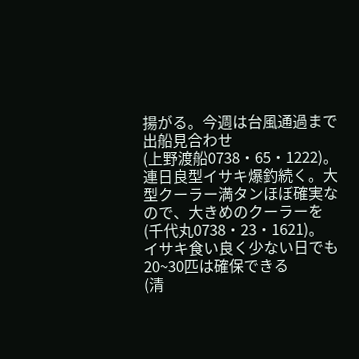揚がる。今週は台風通過まで出船見合わせ
(上野渡船0738・65・1222)。
連日良型イサキ爆釣続く。大型クーラー満タンほぼ確実なので、大きめのクーラーを
(千代丸0738・23・1621)。
イサキ食い良く少ない日でも20~30匹は確保できる
(清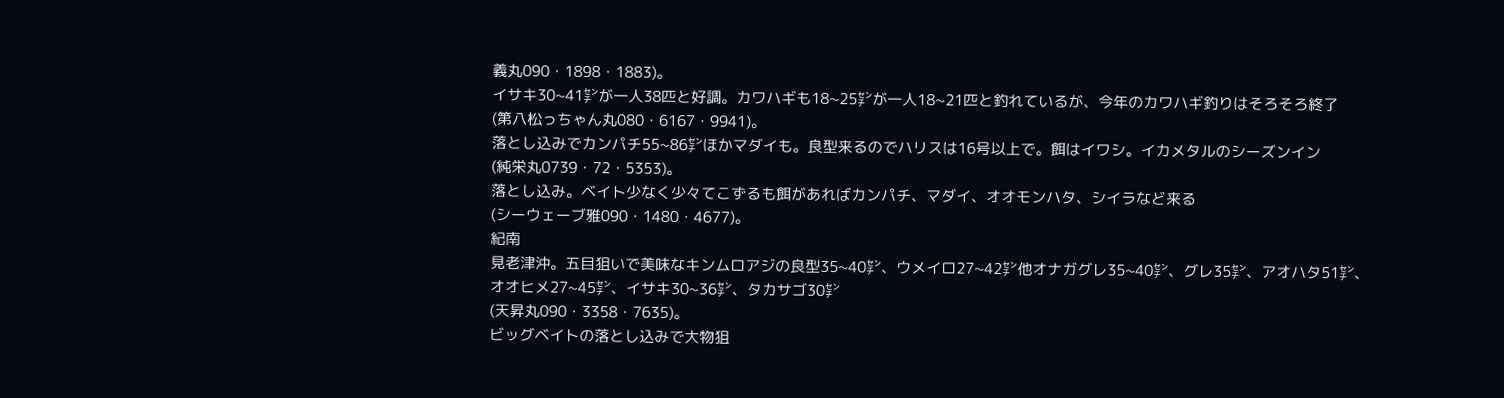義丸090・1898・1883)。
イサキ30~41㌢が一人38匹と好調。カワハギも18~25㌢が一人18~21匹と釣れているが、今年のカワハギ釣りはそろそろ終了
(第八松っちゃん丸080・6167・9941)。
落とし込みでカンパチ55~86㌢ほかマダイも。良型来るのでハリスは16号以上で。餌はイワシ。イカメタルのシーズンイン
(純栄丸0739・72・5353)。
落とし込み。ベイト少なく少々てこずるも餌があればカンパチ、マダイ、オオモンハタ、シイラなど来る
(シーウェーブ雅090・1480・4677)。
紀南
見老津沖。五目狙いで美味なキンムロアジの良型35~40㌢、ウメイロ27~42㌢他オナガグレ35~40㌢、グレ35㌢、アオハタ51㌢、オオヒメ27~45㌢、イサキ30~36㌢、タカサゴ30㌢
(天昇丸090・3358・7635)。
ビッグベイトの落とし込みで大物狙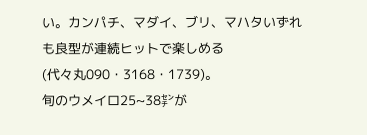い。カンパチ、マダイ、ブリ、マハタいずれも良型が連続ヒットで楽しめる
(代々丸090・3168・1739)。
旬のウメイロ25~38㌢が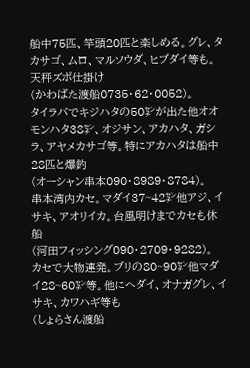船中75匹、竿頭20匹と楽しめる。グレ、タカサゴ、ムロ、マルソウダ、ヒブダイ等も。天秤ズボ仕掛け
(かわばた渡船0735・62・0052)。
タイラバでキジハタの50㌢が出た他オオモンハタ38㌢、オジサン、アカハタ、ガシラ、アヤメカサゴ等。特にアカハタは船中28匹と爆釣
(オーシャン串本090・8989・8784)。
串本湾内カセ。マダイ37~42㌢他アジ、イサキ、アオリイカ。台風明けまでカセも休船
(河田フィッシング090・2709・9282)。
カセで大物連発。ブリの80~90㌢他マダイ28~60㌢等。他にヘダイ、オナガグレ、イサキ、カワハギ等も
(しょらさん渡船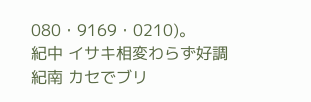080・9169・0210)。
紀中 イサキ相変わらず好調
紀南 カセでブリ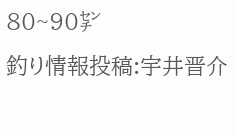80~90㌢
釣り情報投稿:宇井晋介